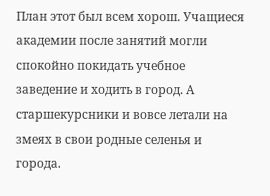План этот был всем хорош. Учащиеся академии после занятий могли спокойно покидать учебное заведение и ходить в город. А старшекурсники и вовсе летали на змеях в свои родные селенья и города.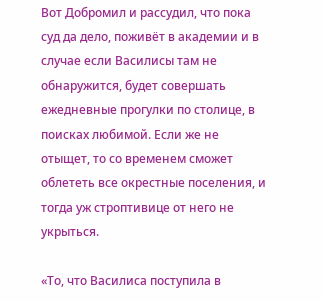Вот Добромил и рассудил, что пока суд да дело, поживёт в академии и в случае если Василисы там не обнаружится, будет совершать ежедневные прогулки по столице, в поисках любимой. Если же не отыщет, то со временем сможет облететь все окрестные поселения, и тогда уж строптивице от него не укрыться.

«То, что Василиса поступила в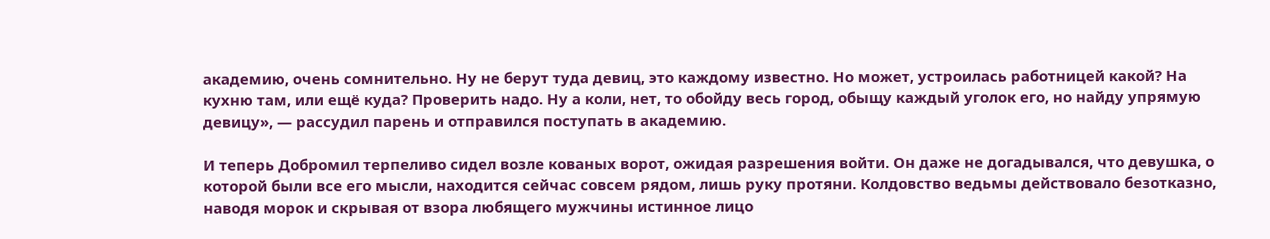академию, очень сомнительно. Ну не берут туда девиц, это каждому известно. Но может, устроилась работницей какой? На кухню там, или ещё куда? Проверить надо. Ну а коли, нет, то обойду весь город, обыщу каждый уголок его, но найду упрямую девицу», — рассудил парень и отправился поступать в академию.

И теперь Добромил терпеливо сидел возле кованых ворот, ожидая разрешения войти. Он даже не догадывался, что девушка, о которой были все его мысли, находится сейчас совсем рядом, лишь руку протяни. Колдовство ведьмы действовало безотказно, наводя морок и скрывая от взора любящего мужчины истинное лицо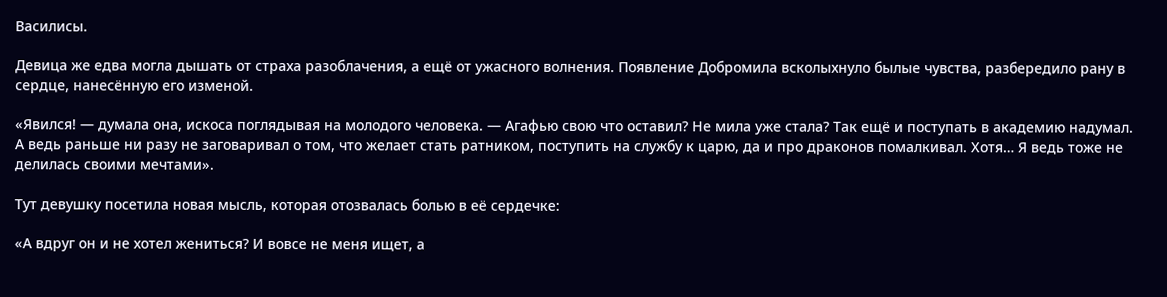Василисы.

Девица же едва могла дышать от страха разоблачения, а ещё от ужасного волнения. Появление Добромила всколыхнуло былые чувства, разбередило рану в сердце, нанесённую его изменой.

«Явился! — думала она, искоса поглядывая на молодого человека. — Агафью свою что оставил? Не мила уже стала? Так ещё и поступать в академию надумал. А ведь раньше ни разу не заговаривал о том, что желает стать ратником, поступить на службу к царю, да и про драконов помалкивал. Хотя… Я ведь тоже не делилась своими мечтами».

Тут девушку посетила новая мысль, которая отозвалась болью в её сердечке:

«А вдруг он и не хотел жениться? И вовсе не меня ищет, а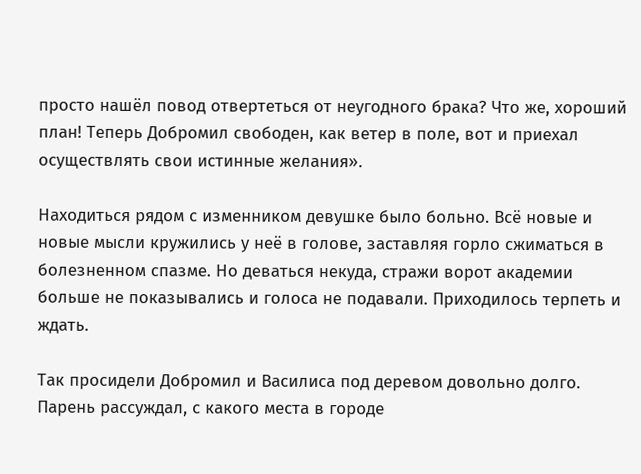просто нашёл повод отвертеться от неугодного брака? Что же, хороший план! Теперь Добромил свободен, как ветер в поле, вот и приехал осуществлять свои истинные желания».

Находиться рядом с изменником девушке было больно. Всё новые и новые мысли кружились у неё в голове, заставляя горло сжиматься в болезненном спазме. Но деваться некуда, стражи ворот академии больше не показывались и голоса не подавали. Приходилось терпеть и ждать.

Так просидели Добромил и Василиса под деревом довольно долго. Парень рассуждал, с какого места в городе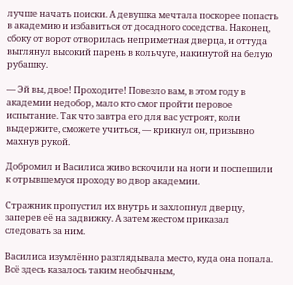лучше начать поиски. А девушка мечтала поскорее попасть в академию и избавиться от досадного соседства. Наконец, сбоку от ворот отворилась неприметная дверца, и оттуда выглянул высокий парень в кольчуге, накинутой на белую рубашку.

— Эй вы, двое! Проходите! Повезло вам, в этом году в академии недобор, мало кто смог пройти перовое испытание. Так что завтра его для вас устроят, коли выдержите, сможете учиться, — крикнул он, призывно махнув рукой.

Добромил и Василиса живо вскочили на ноги и поспешили к отрывшемуся проходу во двор академии.

Стражник пропустил их внутрь и захлопнул дверцу, заперев её на задвижку. А затем жестом приказал следовать за ним.

Василиса изумлённо разглядывала место, куда она попала. Всё здесь казалось таким необычным,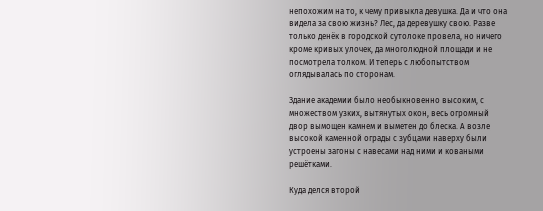непохожим на то, к чему привыкла девушка. Да и что она видела за свою жизнь? Лес, да деревушку свою. Разве только денёк в городской сутолоке провела, но ничего кроме кривых улочек, да многолюдной площади и не посмотрела толком. И теперь с любопытством оглядывалась по сторонам.

Здание академии было необыкновенно высоким, с множеством узких, вытянутых окон, весь огромный двор вымощен камнем и выметен до блеска. А возле высокой каменной ограды с зубцами наверху были устроены загоны с навесами над ними и коваными решётками.

Куда делся второй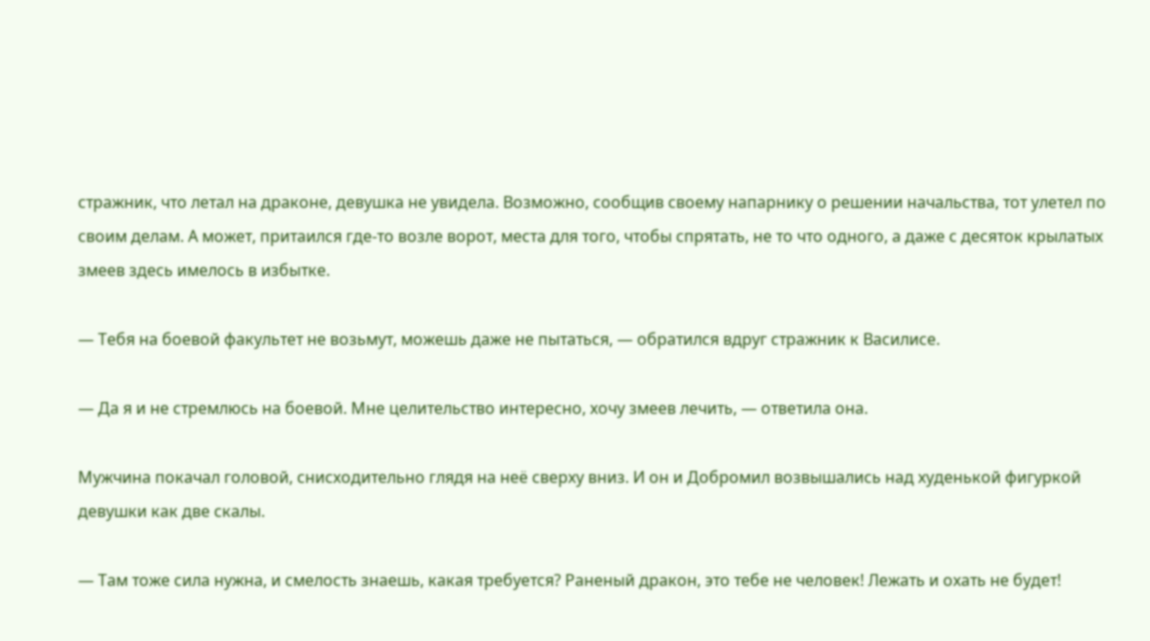стражник, что летал на драконе, девушка не увидела. Возможно, сообщив своему напарнику о решении начальства, тот улетел по своим делам. А может, притаился где-то возле ворот, места для того, чтобы спрятать, не то что одного, а даже с десяток крылатых змеев здесь имелось в избытке.

— Тебя на боевой факультет не возьмут, можешь даже не пытаться, — обратился вдруг стражник к Василисе.

— Да я и не стремлюсь на боевой. Мне целительство интересно, хочу змеев лечить, — ответила она.

Мужчина покачал головой, снисходительно глядя на неё сверху вниз. И он и Добромил возвышались над худенькой фигуркой девушки как две скалы.

— Там тоже сила нужна, и смелость знаешь, какая требуется? Раненый дракон, это тебе не человек! Лежать и охать не будет!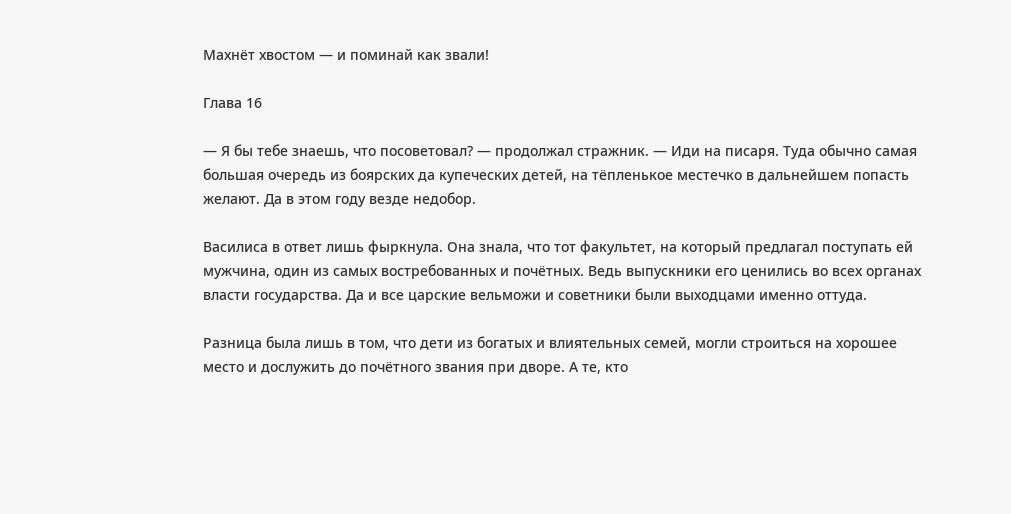Махнёт хвостом — и поминай как звали!

Глава 16

— Я бы тебе знаешь, что посоветовал? — продолжал стражник. — Иди на писаря. Туда обычно самая большая очередь из боярских да купеческих детей, на тёпленькое местечко в дальнейшем попасть желают. Да в этом году везде недобор.

Василиса в ответ лишь фыркнула. Она знала, что тот факультет, на который предлагал поступать ей мужчина, один из самых востребованных и почётных. Ведь выпускники его ценились во всех органах власти государства. Да и все царские вельможи и советники были выходцами именно оттуда.

Разница была лишь в том, что дети из богатых и влиятельных семей, могли строиться на хорошее место и дослужить до почётного звания при дворе. А те, кто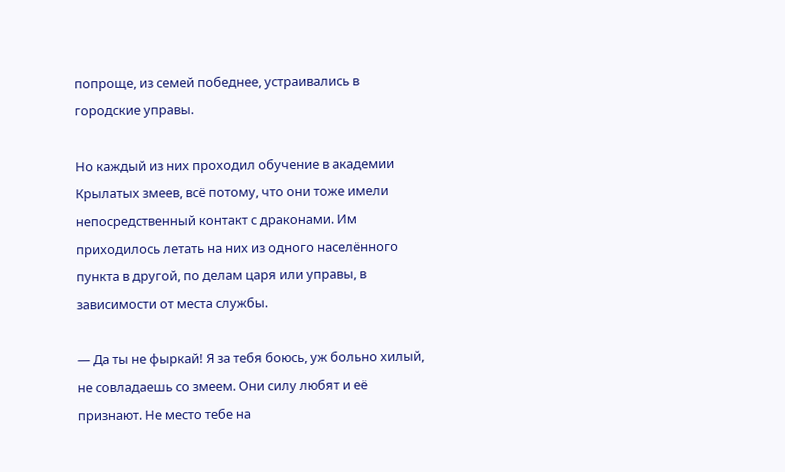попроще, из семей победнее, устраивались в городские управы.

Но каждый из них проходил обучение в академии Крылатых змеев, всё потому, что они тоже имели непосредственный контакт с драконами. Им приходилось летать на них из одного населённого пункта в другой, по делам царя или управы, в зависимости от места службы.

— Да ты не фыркай! Я за тебя боюсь, уж больно хилый, не совладаешь со змеем. Они силу любят и её признают. Не место тебе на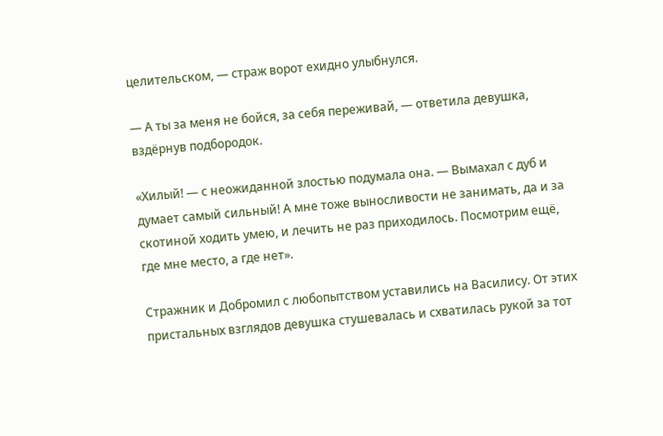целительском, — страж ворот ехидно улыбнулся.

— А ты за меня не бойся, за себя переживай, — ответила девушка, вздёрнув подбородок.

«Хилый! — с неожиданной злостью подумала она. — Вымахал с дуб и думает самый сильный! А мне тоже выносливости не занимать, да и за скотиной ходить умею, и лечить не раз приходилось. Посмотрим ещё, где мне место, а где нет».

Стражник и Добромил с любопытством уставились на Василису. От этих пристальных взглядов девушка стушевалась и схватилась рукой за тот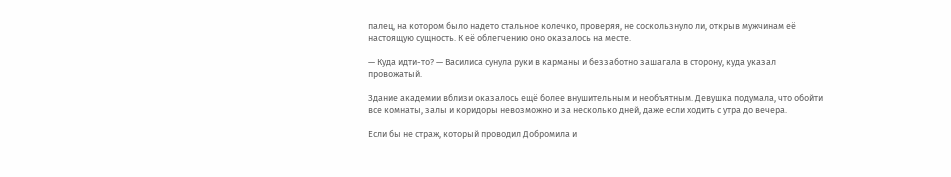палец, на котором было надето стальное колечко, проверяя, не соскользнуло ли, открыв мужчинам её настоящую сущность. К её облегчению оно оказалось на месте.

— Куда идти-то? — Василиса сунула руки в карманы и беззаботно зашагала в сторону, куда указал провожатый.

Здание академии вблизи оказалось ещё более внушительным и необъятным. Девушка подумала, что обойти все комнаты, залы и коридоры невозможно и за несколько дней, даже если ходить с утра до вечера.

Если бы не страж, который проводил Добромила и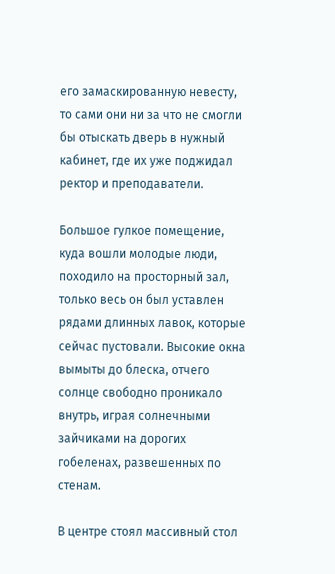его замаскированную невесту, то сами они ни за что не смогли бы отыскать дверь в нужный кабинет, где их уже поджидал ректор и преподаватели.

Большое гулкое помещение, куда вошли молодые люди, походило на просторный зал, только весь он был уставлен рядами длинных лавок, которые сейчас пустовали. Высокие окна вымыты до блеска, отчего солнце свободно проникало внутрь, играя солнечными зайчиками на дорогих гобеленах, развешенных по стенам.

В центре стоял массивный стол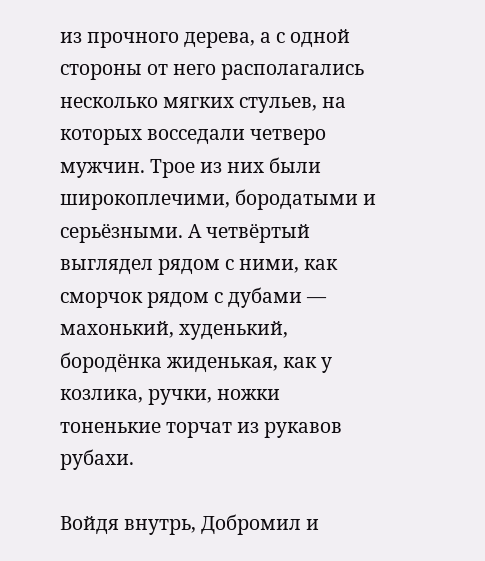из прочного дерева, а с одной стороны от него располагались несколько мягких стульев, на которых восседали четверо мужчин. Трое из них были широкоплечими, бородатыми и серьёзными. А четвёртый выглядел рядом с ними, как сморчок рядом с дубами — махонький, худенький, бородёнка жиденькая, как у козлика, ручки, ножки тоненькие торчат из рукавов рубахи.

Войдя внутрь, Добромил и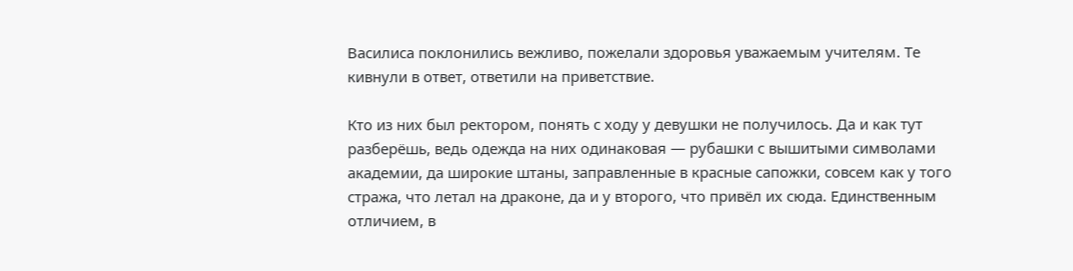Василиса поклонились вежливо, пожелали здоровья уважаемым учителям. Те кивнули в ответ, ответили на приветствие.

Кто из них был ректором, понять с ходу у девушки не получилось. Да и как тут разберёшь, ведь одежда на них одинаковая — рубашки с вышитыми символами академии, да широкие штаны, заправленные в красные сапожки, совсем как у того стража, что летал на драконе, да и у второго, что привёл их сюда. Единственным отличием, в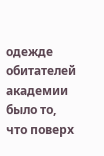одежде обитателей академии было то, что поверх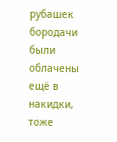рубашек бородачи были облачены ещё в накидки, тоже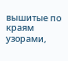вышитые по краям узорами,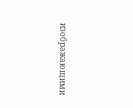изображающими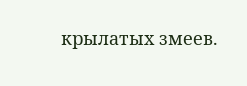крылатых змеев.